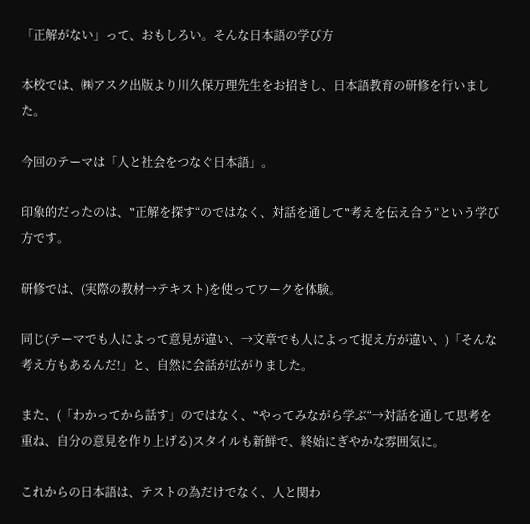「正解がない」って、おもしろい。そんな日本語の学び方

本校では、㈱アスク出版より川久保万理先生をお招きし、日本語教育の研修を行いました。

今回のテーマは「人と社会をつなぐ日本語」。

印象的だったのは、‟正解を探す“のではなく、対話を通して‟考えを伝え合う“という学び方です。

研修では、(実際の教材→テキスト)を使ってワークを体験。

同じ(テーマでも人によって意見が違い、→文章でも人によって捉え方が違い、)「そんな考え方もあるんだ!」と、自然に会話が広がりました。

また、(「わかってから話す」のではなく、‟やってみながら学ぶ“→対話を通して思考を重ね、自分の意見を作り上げる)スタイルも新鮮で、終始にぎやかな雰囲気に。

これからの日本語は、テストの為だけでなく、人と関わ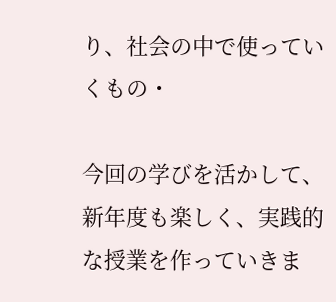り、社会の中で使っていくもの・

今回の学びを活かして、新年度も楽しく、実践的な授業を作っていきま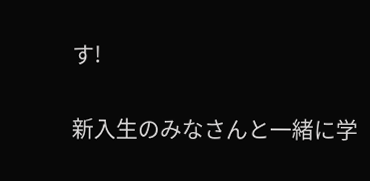す!

新入生のみなさんと一緒に学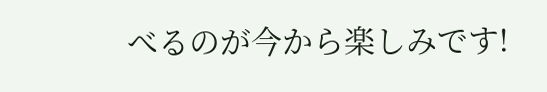べるのが今から楽しみです!